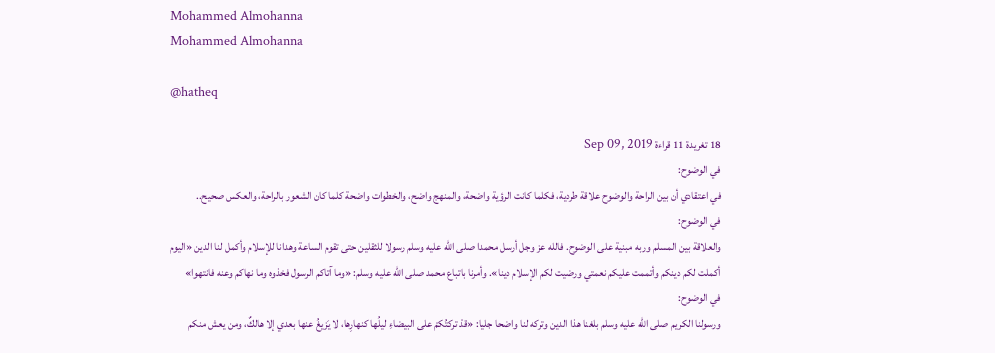Mohammed Almohanna
Mohammed Almohanna

@hatheq

18 تغريدة 11 قراءة Sep 09, 2019
في الوضوح:
في اعتقادي أن بين الراحة والوضوح علاقة طردية، فكلما كانت الرؤية واضحة، والمنهج واضح، والخطوات واضحة كلما كان الشعور بالراحة، والعكس صحيح..
في الوضوح:
والعلاقة بين المسلم وربه مبنية على الوضوح. فالله عز وجل أرسل محمدا صلى الله عليه وسلم رسولا للثقلين حتى تقوم الساعة وهدانا للإسلام وأكمل لنا الدين «اليوم أكملت لكم دينكم وأتممت عليكم نعمتي ورضيت لكم الإسلام دينا». وأمرنا باتباع محمد صلى الله عليه وسلم: «وما آتاكم الرسول فخذوه وما نهاكم وعنه فانتهوا»
في الوضوح:
ورسولنا الكريم صلى الله عليه وسلم بلغنا هذا الدين وتركه لنا واضحا جليا: «قدْ تركتُكمْ على البيضاءِ ليلُها كنهارِها، لا يَزيغُ عنها بعدي إلا هالكٌ، ومن يعش منكم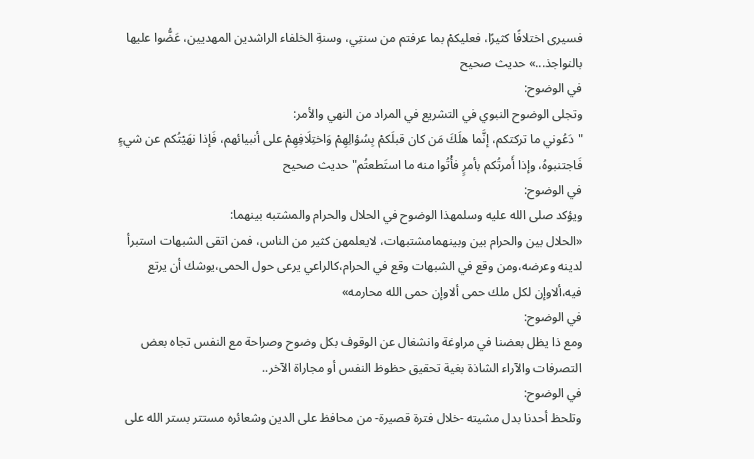فسيرى اختلافًا كثيرًا، فعليكمْ بما عرفتم من سنتِي، وسنةِ الخلفاء الراشدين المهديين، عَضُّوا عليها بالنواجذ...» حديث صحيح
في الوضوح:
وتجلى الوضوح النبوي في التشريع في المراد من النهي والأمر:
"دَعُوني ما تركتكم، إنَّما هلَكَ مَن كان قبلَكمْ بِسُؤالِهِمْ وَاختِلَافِهِمْ على أنبيائهم، فَإذا نهَيْتُكم عن شيءٍ فَاجتنبوهُ، وإذا أَمرتُكم بأمرٍ فأْتُوا منه ما استَطعتُم" حديث صحيح
في الوضوح:
ويؤكد صلى الله عليه وسلمهذا الوضوح في الحلال والحرام والمشتبه بينهما:
«الحلال بين والحرام بين وبينهمامشتبهات، لايعلمهن كثير من الناس، فمن اتقى الشبهات استبرأ لدينه وعرضه،ومن وقع في الشبهات وقع في الحرام،كالراعي يرعى حول الحمى،يوشك أن يرتع فيه،ألاوإن لكل ملك حمى ألاوإن حمى الله محارمه»
في الوضوح:
ومع ذا يظل بعضنا في مراوغة وانشغال عن الوقوف بكل وضوح وصراحة مع النفس تجاه بعض التصرفات والآراء الشاذة بغية تحقيق حظوظ النفس أو مجاراة الآخر..
في الوضوح:
وتلحظ أحدنا بدل مشيته -خلال فترة قصيرة- من محافظ على الدين وشعائره مستتر بستر الله على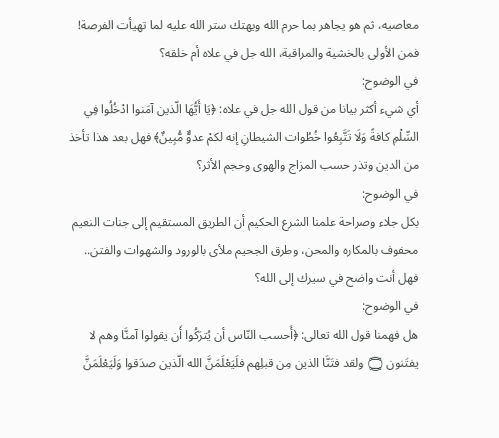معاصيه، ثم هو يجاهر بما حرم الله ويهتك ستر الله عليه لما تهيأت الفرصة! فمن الأولى بالخشية والمراقبة، الله جل في علاه أم خلقه؟
في الوضوح:
أي شيء أكثر بيانا من قول الله جل في علاه: ﴿يَا أَيُّهَا الّذين آمَنوا ادْخُلُوا فِي السِّلْمِ كافةً وَلَا تَتَّبِعُوا خُطُوات الشيطانِ إنه لكمْ عدوٌّ مُّبِينٌ﴾ فهل بعد هذا تأخذ من الدين وتذر حسب المزاج والهوى وحجم الأثر؟
في الوضوح:
بكل جلاء وصراحة علمنا الشرع الحكيم أن الطريق المستقيم إلى جنات النعيم محفوف بالمكاره والمحن، وطرق الجحيم ملأى بالورود والشهوات والفتن..
فهل أنت واضح في سيرك إلى الله؟
في الوضوح:
هل فهمنا قول الله تعالى: ﴿أَحسب النّاس أن يُترَكُوا أَن يقولوا آمنَّا وهم لا يفتَنون ۝ ولقد فتَنَّا الذين مِن قبلِهم فلَيَعْلَمَنَّ الله الّذين صدَقوا وَلَيَعْلَمَنَّ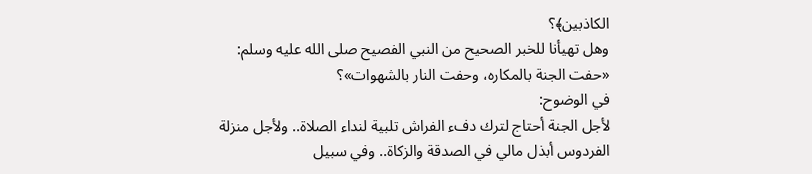الكاذبين﴾؟
وهل تهيأنا للخبر الصحيح من النبي الفصيح صلى الله عليه وسلم: «حفت الجنة بالمكاره، وحفت النار بالشهوات»؟
في الوضوح:
لأجل الجنة أحتاج لترك دفء الفراش تلبية لنداء الصلاة.. ولأجل منزلة الفردوس أبذل مالي في الصدقة والزكاة.. وفي سبيل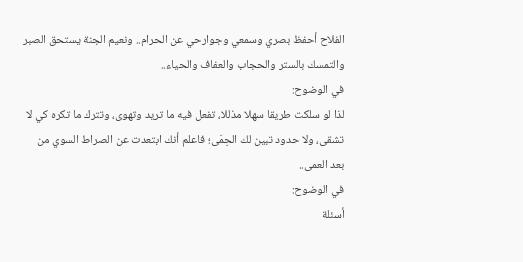الفلاح أحفظ بصري وسمعي وجوارحي عن الحرام.. ونعيم الجنة يستحق الصبر والتمسك بالستر والحجاب والعفاف والحياء..
في الوضوح:
لذا لو سلكت طريقا سهلا مذللا، تفعل فيه ما تريد وتهوى، وتترك ما تكره كي لا تشقى، ولا حدود تبين لك الحِمَى؛ فاعلم أنك ابتعدت عن الصراط السوي من بعد العمى..
في الوضوح:
أسئلة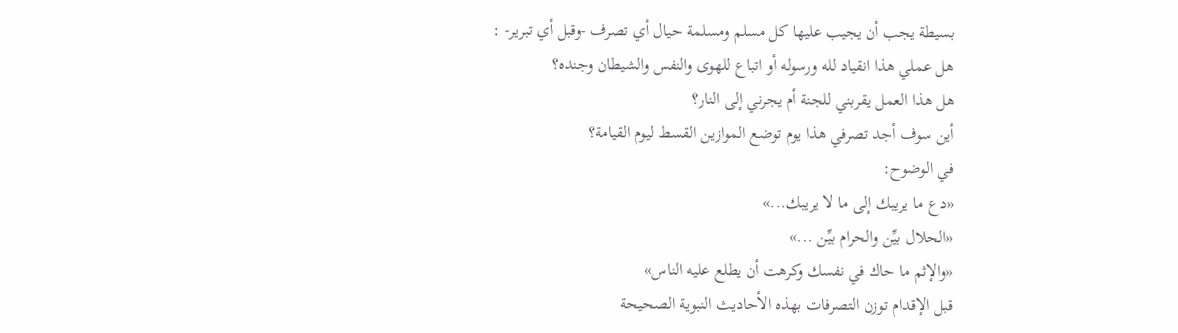بسيطة يجب أن يجيب عليها كل مسلم ومسلمة حيال أي تصرف -وقبل أي تبرير- :
هل عملي هذا انقياد لله ورسوله أو اتباع للهوى والنفس والشيطان وجنده؟
هل هذا العمل يقربني للجنة أم يجرني إلى النار؟
أين سوف أجد تصرفي هذا يوم توضع الموازين القسط ليوم القيامة؟
في الوضوح:
«دع ما يريبك إلى ما لا يريبك...»
«الحلال بيِّن والحرام بيِّن ...»
«والإثم ما حاك في نفسك وكرهت أن يطلع عليه الناس»
قبل الإقدام توزن التصرفات بهذه الأحاديث النبوية الصحيحة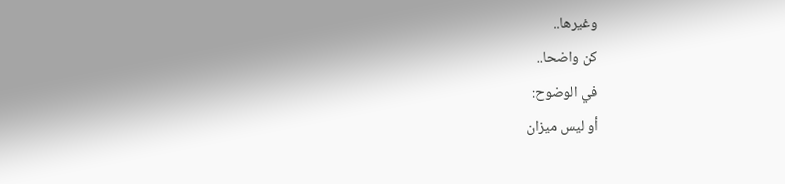وغيرها..
كن واضحا..
في الوضوح:
أو ليس ميزان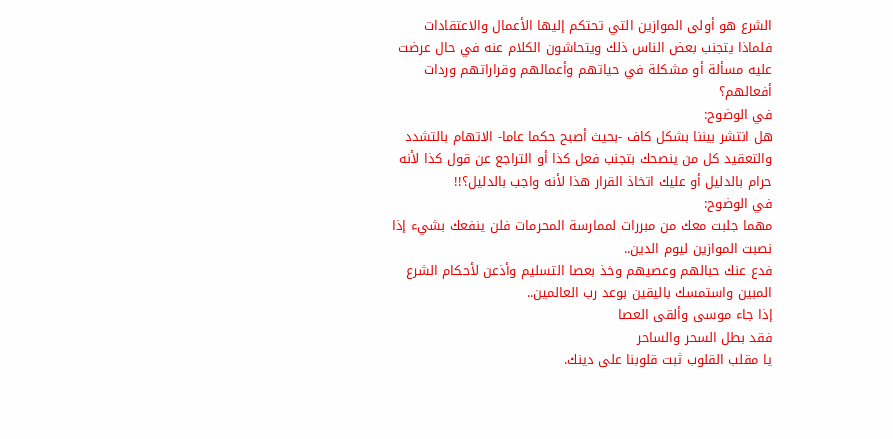الشرع هو أولى الموازين التي تحتكم إليها الأعمال والاعتقادات فلماذا يتجنب بعض الناس ذلك ويتحاشون الكلام عنه في حال عرضت عليه مسألة أو مشكلة في حياتهم وأعمالهم وقراراتهم وردات أفعالهم؟
في الوضوح:
هل انتشر بيننا بشكل كاف -بحيث أصبح حكما عاما- الاتهام بالتشدد والتعقيد كل من ينصحك بتجنب فعل كذا أو التراجع عن قول كذا لأنه حرام بالدليل أو عليك اتخاذ القرار هذا لأنه واجب بالدليل؟!!
في الوضوح:
مهما جلبت معك من مبررات لممارسة المحرمات فلن ينفعك بشيء إذا نصبت الموازين ليوم الدين..
فدع عنك حبالهم وعصيهم وخذ بعصا التسليم وأذعن لأحكام الشرع المبين واستمسك باليقين بوعد رب العالمين..
إذا جاء موسى وألقى العصا
فقد بطل السحر والساحر
يا مقلب القلوب ثبت قلوبنا على دينك.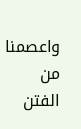واعصمنا من الفتن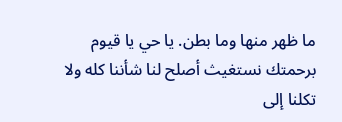ما ظهر منها وما بطن. يا حي يا قيوم برحمتك نستغيث أصلح لنا شأننا كله ولا تكلنا إلى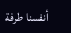أنفسنا طرفة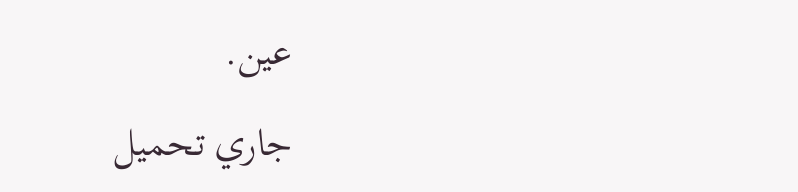عين.

جاري تحميل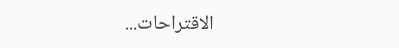الاقتراحات...